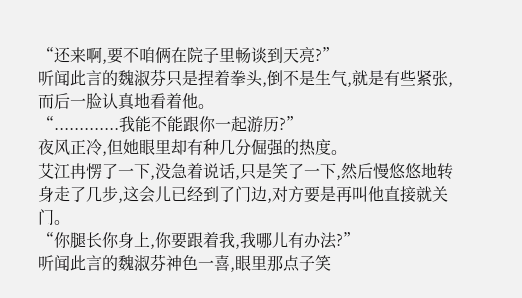“还来啊,要不咱俩在院子里畅谈到天亮?”
听闻此言的魏淑芬只是捏着拳头,倒不是生气,就是有些紧张,而后一脸认真地看着他。
“.............我能不能跟你一起游历?”
夜风正冷,但她眼里却有种几分倔强的热度。
艾江冉愣了一下,没急着说话,只是笑了一下,然后慢悠悠地转身走了几步,这会儿已经到了门边,对方要是再叫他直接就关门。
“你腿长你身上,你要跟着我,我哪儿有办法?”
听闻此言的魏淑芬神色一喜,眼里那点子笑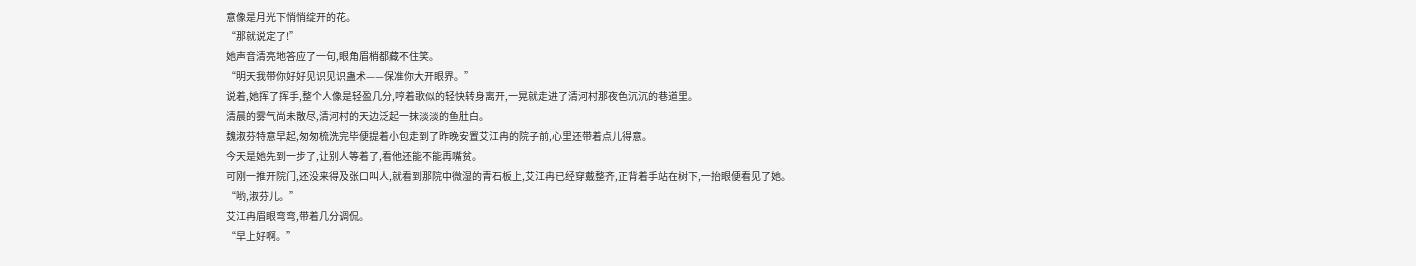意像是月光下悄悄绽开的花。
“那就说定了!”
她声音清亮地答应了一句,眼角眉梢都藏不住笑。
“明天我带你好好见识见识蛊术——保准你大开眼界。”
说着,她挥了挥手,整个人像是轻盈几分,哼着歌似的轻快转身离开,一晃就走进了清河村那夜色沉沉的巷道里。
清晨的雾气尚未散尽,清河村的天边泛起一抹淡淡的鱼肚白。
魏淑芬特意早起,匆匆梳洗完毕便提着小包走到了昨晚安置艾江冉的院子前,心里还带着点儿得意。
今天是她先到一步了,让别人等着了,看他还能不能再嘴贫。
可刚一推开院门,还没来得及张口叫人,就看到那院中微湿的青石板上,艾江冉已经穿戴整齐,正背着手站在树下,一抬眼便看见了她。
“哟,淑芬儿。”
艾江冉眉眼弯弯,带着几分调侃。
“早上好啊。”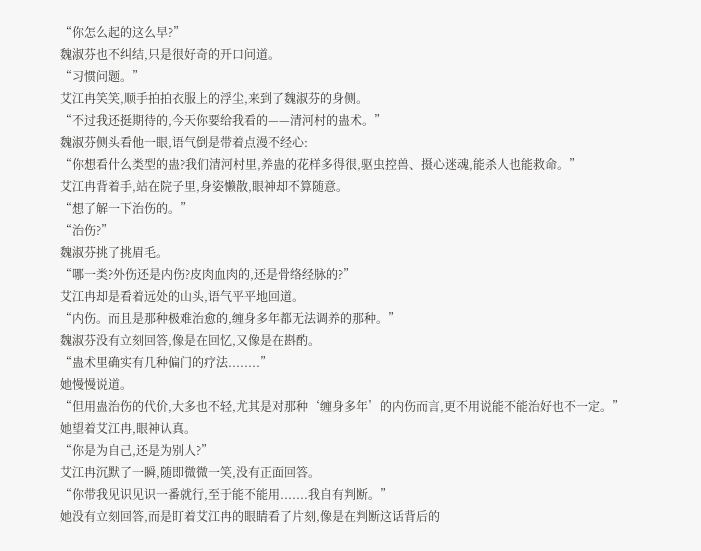“你怎么起的这么早?”
魏淑芬也不纠结,只是很好奇的开口问道。
“习惯问题。”
艾江冉笑笑,顺手拍拍衣服上的浮尘,来到了魏淑芬的身侧。
“不过我还挺期待的,今天你要给我看的——清河村的蛊术。”
魏淑芬侧头看他一眼,语气倒是带着点漫不经心:
“你想看什么类型的蛊?我们清河村里,养蛊的花样多得很,驱虫控兽、摄心迷魂,能杀人也能救命。”
艾江冉背着手,站在院子里,身姿懒散,眼神却不算随意。
“想了解一下治伤的。”
“治伤?”
魏淑芬挑了挑眉毛。
“哪一类?外伤还是内伤?皮肉血肉的,还是骨络经脉的?”
艾江冉却是看着远处的山头,语气平平地回道。
“内伤。而且是那种极难治愈的,缠身多年都无法调养的那种。”
魏淑芬没有立刻回答,像是在回忆,又像是在斟酌。
“蛊术里确实有几种偏门的疗法........”
她慢慢说道。
“但用蛊治伤的代价,大多也不轻,尤其是对那种‘缠身多年’的内伤而言,更不用说能不能治好也不一定。”
她望着艾江冉,眼神认真。
“你是为自己,还是为别人?”
艾江冉沉默了一瞬,随即微微一笑,没有正面回答。
“你带我见识见识一番就行,至于能不能用.......我自有判断。”
她没有立刻回答,而是盯着艾江冉的眼睛看了片刻,像是在判断这话背后的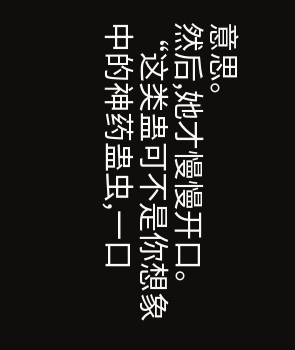意思。
然后,她才慢慢开口。
“这类蛊可不是你想象中的神药蛊虫,一口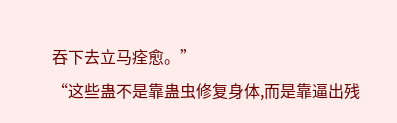吞下去立马痊愈。”
“这些蛊不是靠蛊虫修复身体,而是靠逼出残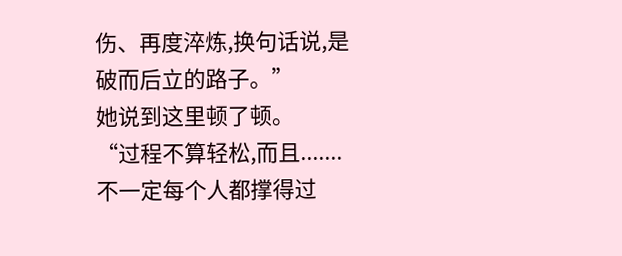伤、再度淬炼,换句话说,是破而后立的路子。”
她说到这里顿了顿。
“过程不算轻松,而且.......不一定每个人都撑得过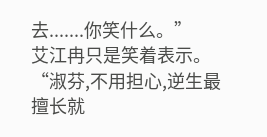去.......你笑什么。”
艾江冉只是笑着表示。
“淑芬,不用担心,逆生最擅长就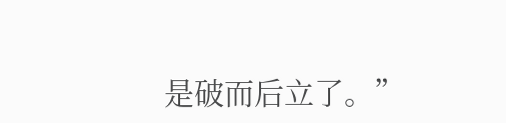是破而后立了。”